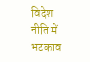विदेश नीति में भटकाव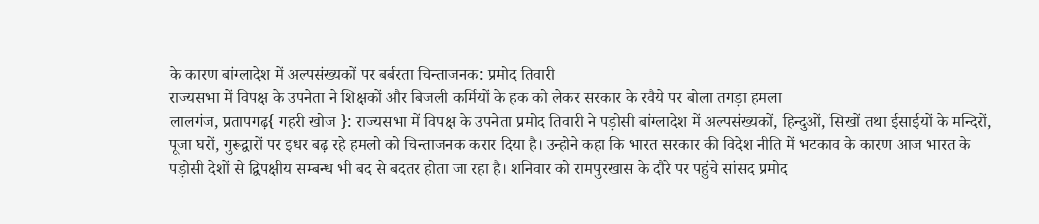के कारण बांग्लादेश में अल्पसंख्यकों पर बर्बरता चिन्ताजनक: प्रमोद तिवारी
राज्यसभा में विपक्ष के उपनेता ने शिक्षकों और बिजली कर्मियों के हक को लेकर सरकार के रवैये पर बोला तगड़ा हमला
लालगंज, प्रतापगढ़{ गहरी खोज }: राज्यसभा में विपक्ष के उपनेता प्रमोद तिवारी ने पड़ोसी बांग्लादेश में अल्पसंख्यकों, हिन्दुओं, सिखों तथा ईसाईयों के मन्दिरों, पूजा घरों, गुरूद्वारों पर इधर बढ़ रहे हमलो को चिन्ताजनक करार दिया है। उन्होने कहा कि भारत सरकार की विदेश नीति में भटकाव के कारण आज भारत के पड़ोसी देशों से द्विपक्षीय सम्बन्ध भी बद से बदतर होता जा रहा है। शनिवार को रामपुरखास के दौरे पर पहुंचे सांसद प्रमोद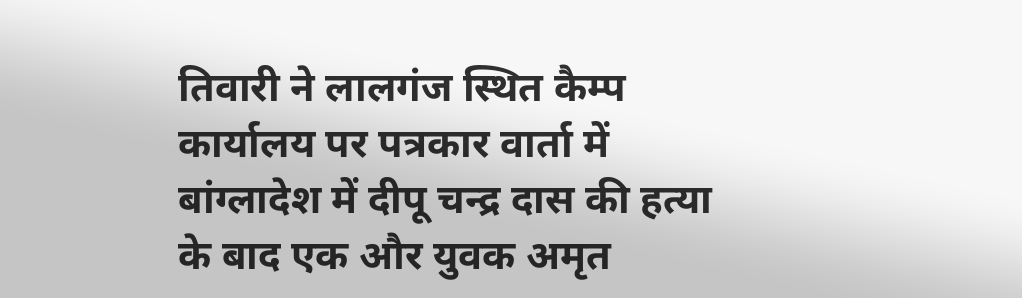तिवारी ने लालगंज स्थित कैम्प कार्यालय पर पत्रकार वार्ता में बांग्लादेश में दीपू चन्द्र दास की हत्या के बाद एक और युवक अमृत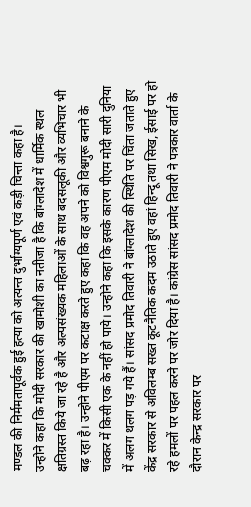मण्डल की निर्ममतापूर्वक हुई हत्या को अत्यन्त दुर्भाग्यपूर्ण एवं कड़ी चिन्ता कहा है।
उन्होने कहा कि मोदी सरकार की खामोशी का नतीजा है कि बांग्लादेश में धार्मिक स्थल क्षतिग्रस्त किये जा रहे है और अल्पसंख्यक महिलाओं के साथ बदसलूकी और व्यभिचार भी बढ़ रहा है। उन्होने पीएम पर कटाक्ष करते हुए कहा कि वह अपने को विश्वगुरू बनाने के चक्कर में किसी एक के नहीं हो पाये। उन्होने कहा कि इसके कारण पीएम मोदी सारी दुनिया में अलग थलग पड़ गये हैं। सांसद प्रमोद तिवारी ने बांग्लादेश की स्थिति पर चिंता जताते हुए केंद्र सरकार से अविलम्ब सख्त कूटनैतिक कदम उठाते हुए वहां हिन्दू तथा सिख, ईसाई पर हो रहे हमलों पर पहल करने पर जोर दिया है। कांग्रेस सांसद प्रमोद तिवारी ने पत्रकार वार्ता के दौरान केन्द्र सरकार पर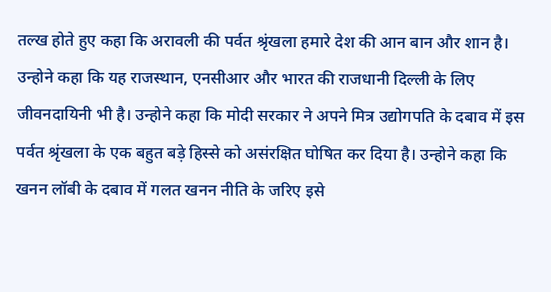तल्ख होते हुए कहा कि अरावली की पर्वत श्रृंखला हमारे देश की आन बान और शान है। उन्होने कहा कि यह राजस्थान, एनसीआर और भारत की राजधानी दिल्ली के लिए जीवनदायिनी भी है। उन्होने कहा कि मोदी सरकार ने अपने मित्र उद्योगपति के दबाव में इस पर्वत श्रृंखला के एक बहुत बड़े हिस्से को असंरक्षित घोषित कर दिया है। उन्होने कहा कि खनन लॉबी के दबाव में गलत खनन नीति के जरिए इसे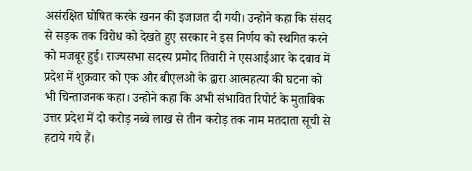असंरक्षित घोषित करके खनन की इजाजत दी गयी। उन्होने कहा कि संसद से सड़क तक विरोध को देखते हुए सरकार ने इस निर्णय को स्थगित करने को मजबूर हुई। राज्यसभा सदस्य प्रमोद तिवारी ने एसआईआर के दबाव में प्रदेश में शुक्रवार को एक और बीएलओ के द्वारा आत्महत्या की घटना को भी चिन्ताजनक कहा। उन्होने कहा कि अभी संभावित रिपोर्ट के मुताबिक उत्तर प्रदेश में दो करोड़ नब्बे लाख से तीन करोड़ तक नाम मतदाता सूची से हटाये गये हैं।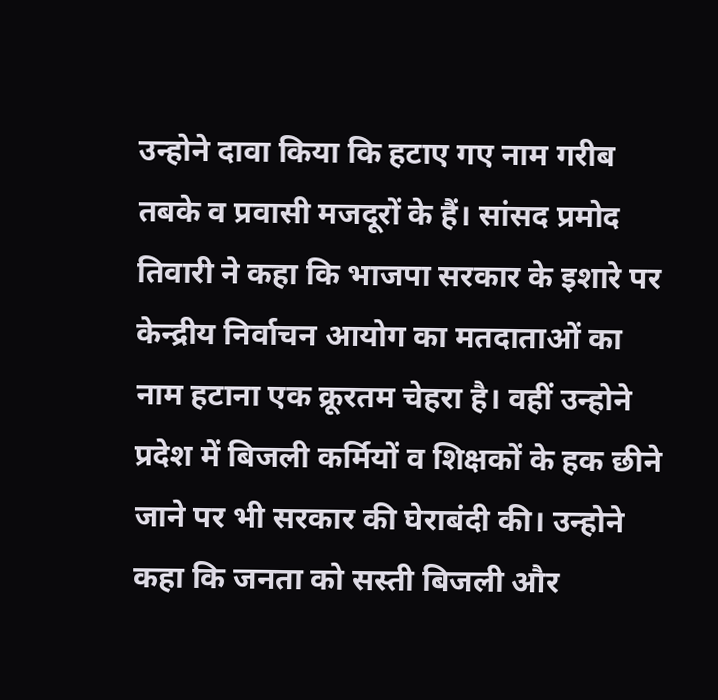उन्होने दावा किया कि हटाए गए नाम गरीब तबके व प्रवासी मजदूरों के हैं। सांसद प्रमोद तिवारी ने कहा कि भाजपा सरकार के इशारे पर केन्द्रीय निर्वाचन आयोग का मतदाताओं का नाम हटाना एक क्रूरतम चेहरा है। वहीं उन्होने प्रदेश में बिजली कर्मियों व शिक्षकों के हक छीने जाने पर भी सरकार की घेराबंदी की। उन्होने कहा कि जनता को सस्ती बिजली और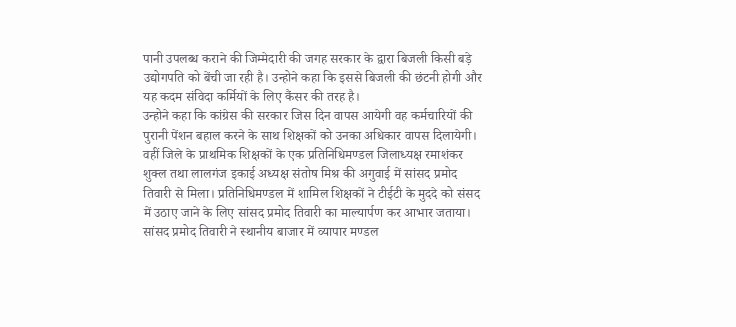पानी उपलब्ध कराने की जिम्मेदारी की जगह सरकार के द्वारा बिजली किसी बड़े उद्योगपति को बेंची जा रही है। उन्होने कहा कि इससे बिजली की छंटनी होगी और यह कदम संविदा कर्मियों के लिए कैंसर की तरह है।
उन्होने कहा कि कांग्रेस की सरकार जिस दिन वापस आयेगी वह कर्मचारियों की पुरानी पेंशन बहाल करने के साथ शिक्षकों को उनका अधिकार वापस दिलायेगी। वहीं जिले के प्राथमिक शिक्षकों के एक प्रतिनिधिमण्डल जिलाध्यक्ष रमाशंकर शुक्ल तथा लालगंज इकाई अध्यक्ष संतोष मिश्र की अगुवाई में सांसद प्रमोद तिवारी से मिला। प्रतिनिधिमण्डल में शामिल शिक्षकों ने टीईटी के मुददे को संसद में उठाए जाने के लिए सांसद प्रमोद तिवारी का माल्यार्पण कर आभार जताया। सांसद प्रमोद तिवारी ने स्थानीय बाजार में व्यापार मण्डल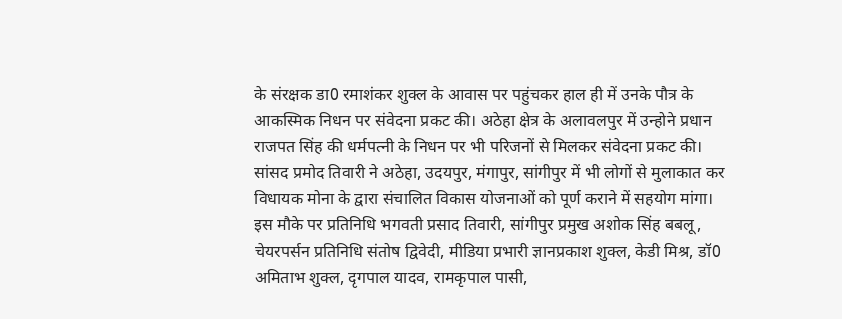के संरक्षक डा0 रमाशंकर शुक्ल के आवास पर पहुंचकर हाल ही में उनके पौत्र के आकस्मिक निधन पर संवेदना प्रकट की। अठेहा क्षेत्र के अलावलपुर में उन्होने प्रधान राजपत सिंह की धर्मपत्नी के निधन पर भी परिजनों से मिलकर संवेदना प्रकट की। सांसद प्रमोद तिवारी ने अठेहा, उदयपुर, मंगापुर, सांगीपुर में भी लोगों से मुलाकात कर विधायक मोना के द्वारा संचालित विकास योजनाओं को पूर्ण कराने में सहयोग मांगा। इस मौके पर प्रतिनिधि भगवती प्रसाद तिवारी, सांगीपुर प्रमुख अशोक सिंह बबलू, चेयरपर्सन प्रतिनिधि संतोष द्विवेदी, मीडिया प्रभारी ज्ञानप्रकाश शुक्ल, केडी मिश्र, डॉ0 अमिताभ शुक्ल, दृगपाल यादव, रामकृपाल पासी,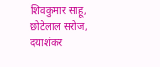शिवकुमार साहू, छोटेलाल सरोज, दयाशंकर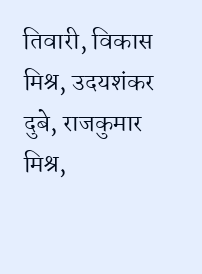तिवारी, विकास मिश्र, उदयशंकर दुबे, राजकुमार मिश्र,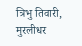त्रिभु तिवारी, मुरलीधर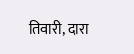तिवारी, दारा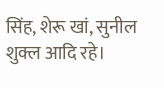सिंह, शेरू खां, सुनील शुक्ल आदि रहे।